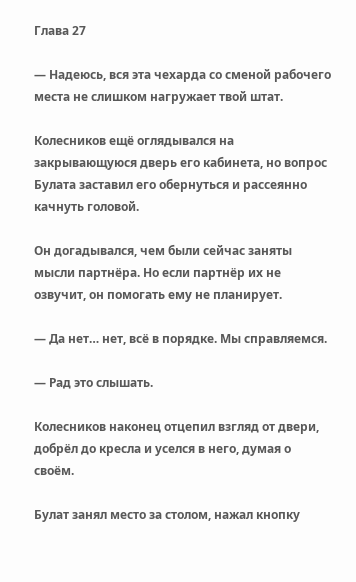Глава 27

— Надеюсь, вся эта чехарда со сменой рабочего места не слишком нагружает твой штат.

Колесников ещё оглядывался на закрывающуюся дверь его кабинета, но вопрос Булата заставил его обернуться и рассеянно качнуть головой.

Он догадывался, чем были сейчас заняты мысли партнёра. Но если партнёр их не озвучит, он помогать ему не планирует.

— Да нет… нет, всё в порядке. Мы справляемся.

— Рад это слышать.

Колесников наконец отцепил взгляд от двери, добрёл до кресла и уселся в него, думая о своём.

Булат занял место за столом, нажал кнопку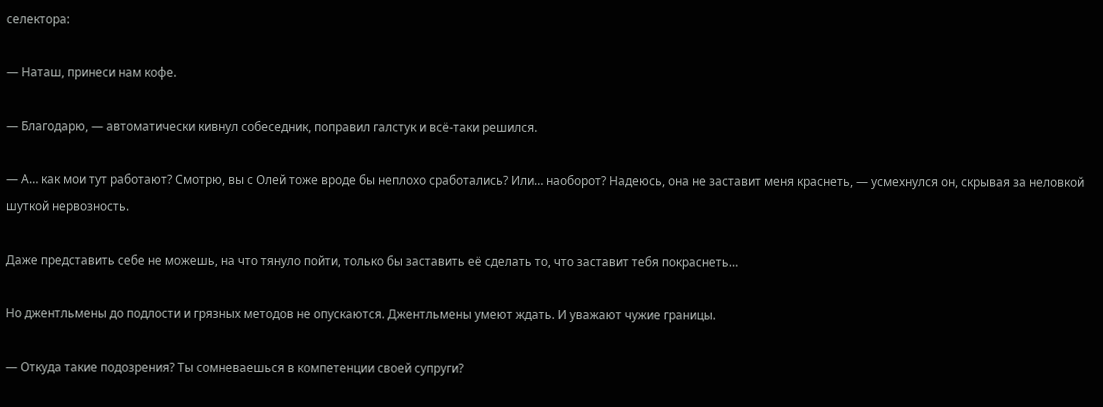селектора:

— Наташ, принеси нам кофе.

— Благодарю, — автоматически кивнул собеседник, поправил галстук и всё-таки решился.

— А… как мои тут работают? Смотрю, вы с Олей тоже вроде бы неплохо сработались? Или… наоборот? Надеюсь, она не заставит меня краснеть, — усмехнулся он, скрывая за неловкой шуткой нервозность.

Даже представить себе не можешь, на что тянуло пойти, только бы заставить её сделать то, что заставит тебя покраснеть…

Но джентльмены до подлости и грязных методов не опускаются. Джентльмены умеют ждать. И уважают чужие границы.

— Откуда такие подозрения? Ты сомневаешься в компетенции своей супруги?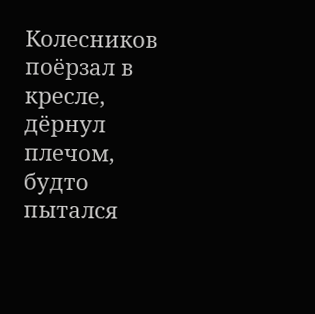Колесников поёрзал в кресле, дёрнул плечом, будто пытался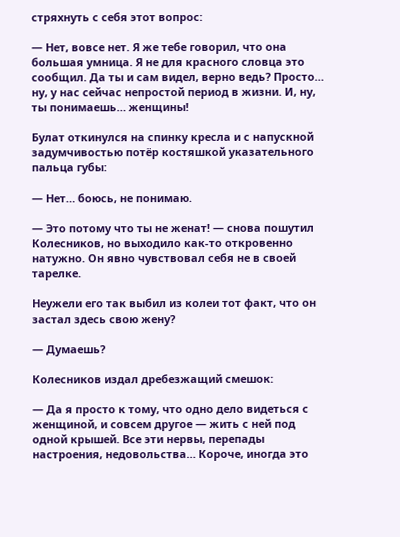стряхнуть с себя этот вопрос:

— Нет, вовсе нет. Я же тебе говорил, что она большая умница. Я не для красного словца это сообщил. Да ты и сам видел, верно ведь? Просто… ну, у нас сейчас непростой период в жизни. И, ну, ты понимаешь… женщины!

Булат откинулся на спинку кресла и с напускной задумчивостью потёр костяшкой указательного пальца губы:

— Нет… боюсь, не понимаю.

— Это потому что ты не женат! — снова пошутил Колесников, но выходило как-то откровенно натужно. Он явно чувствовал себя не в своей тарелке.

Неужели его так выбил из колеи тот факт, что он застал здесь свою жену?

— Думаешь?

Колесников издал дребезжащий смешок:

— Да я просто к тому, что одно дело видеться с женщиной, и совсем другое — жить с ней под одной крышей. Все эти нервы, перепады настроения, недовольства… Короче, иногда это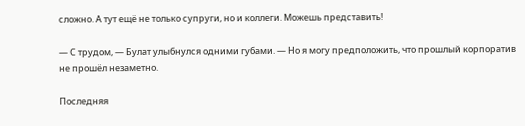сложно. А тут ещё не только супруги, но и коллеги. Можешь представить!

— С трудом, — Булат улыбнулся одними губами. — Но я могу предположить, что прошлый корпоратив не прошёл незаметно.

Последняя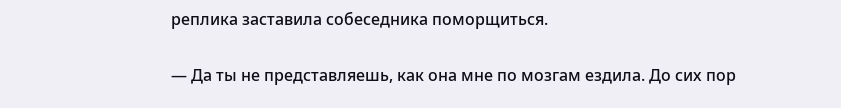реплика заставила собеседника поморщиться.

— Да ты не представляешь, как она мне по мозгам ездила. До сих пор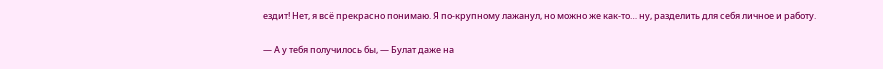ездит! Нет, я всё прекрасно понимаю. Я по-крупному лажанул, но можно же как-то… ну, разделить для себя личное и работу.

— А у тебя получилось бы, — Булат даже на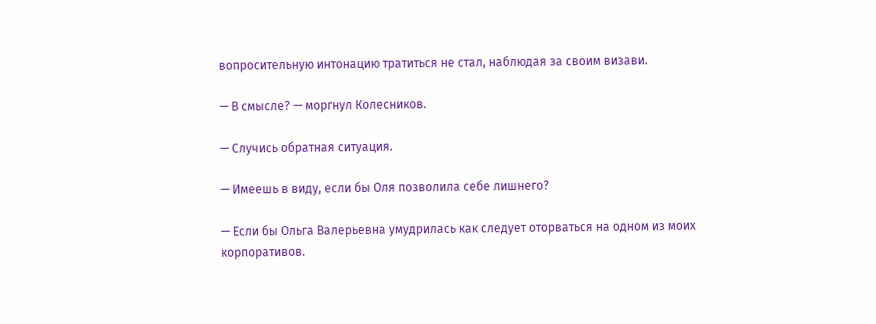вопросительную интонацию тратиться не стал, наблюдая за своим визави.

— В смысле? — моргнул Колесников.

— Случись обратная ситуация.

— Имеешь в виду, если бы Оля позволила себе лишнего?

— Если бы Ольга Валерьевна умудрилась как следует оторваться на одном из моих корпоративов.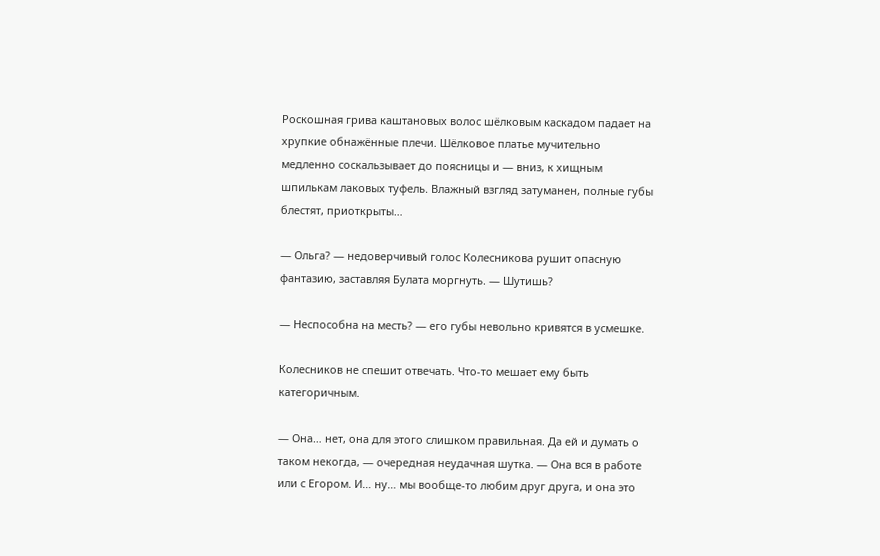Роскошная грива каштановых волос шёлковым каскадом падает на хрупкие обнажённые плечи. Шёлковое платье мучительно медленно соскальзывает до поясницы и — вниз, к хищным шпилькам лаковых туфель. Влажный взгляд затуманен, полные губы блестят, приоткрыты…

— Ольга? — недоверчивый голос Колесникова рушит опасную фантазию, заставляя Булата моргнуть. — Шутишь?

— Неспособна на месть? — его губы невольно кривятся в усмешке.

Колесников не спешит отвечать. Что-то мешает ему быть категоричным.

— Она… нет, она для этого слишком правильная. Да ей и думать о таком некогда, — очередная неудачная шутка. — Она вся в работе или с Егором. И… ну… мы вообще-то любим друг друга, и она это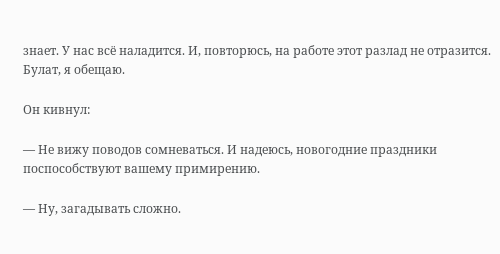знает. У нас всё наладится. И, повторюсь, на работе этот разлад не отразится. Булат, я обещаю.

Он кивнул:

— Не вижу поводов сомневаться. И надеюсь, новогодние праздники поспособствуют вашему примирению.

— Ну, загадывать сложно.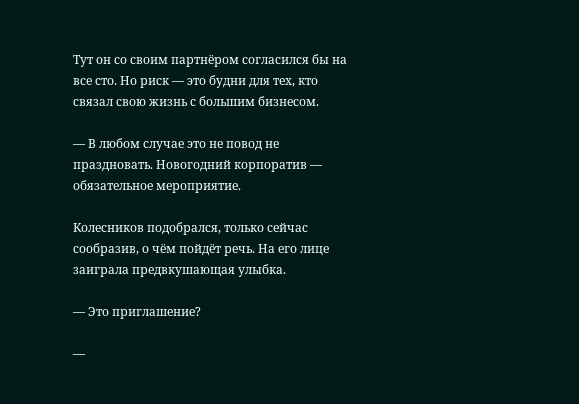Тут он со своим партнёром согласился бы на все сто. Но риск — это будни для тех, кто связал свою жизнь с большим бизнесом.

— В любом случае это не повод не праздновать. Новогодний корпоратив — обязательное мероприятие.

Колесников подобрался, только сейчас сообразив, о чём пойдёт речь. На его лице заиграла предвкушающая улыбка.

— Это приглашение?

—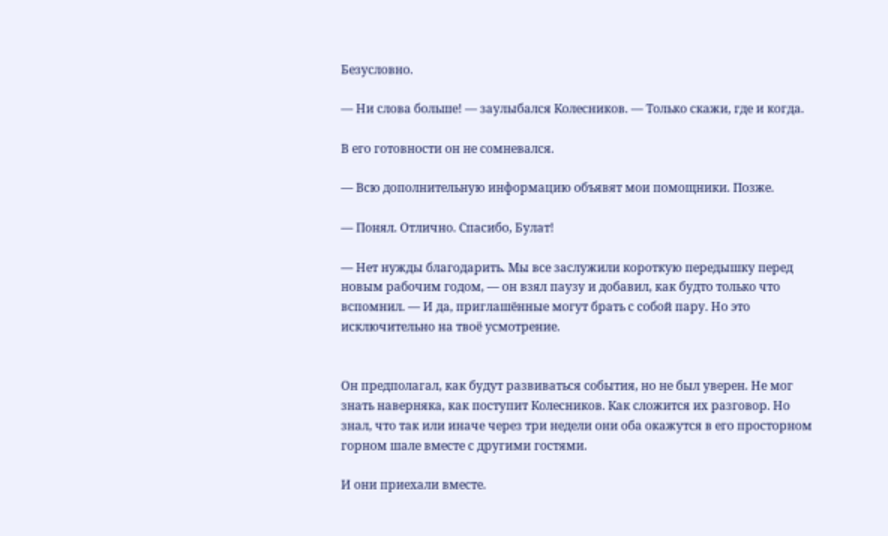Безусловно.

— Ни слова больше! — заулыбался Колесников. — Только скажи, где и когда.

В его готовности он не сомневался.

— Всю дополнительную информацию объявят мои помощники. Позже.

— Понял. Отлично. Спасибо, Булат!

— Нет нужды благодарить. Мы все заслужили короткую передышку перед новым рабочим годом, — он взял паузу и добавил, как будто только что вспомнил. — И да, приглашённые могут брать с собой пару. Но это исключительно на твоё усмотрение.


Он предполагал, как будут развиваться события, но не был уверен. Не мог знать наверняка, как поступит Колесников. Как сложится их разговор. Но знал, что так или иначе через три недели они оба окажутся в его просторном горном шале вместе с другими гостями.

И они приехали вместе.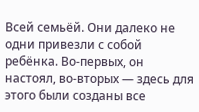Всей семьёй. Они далеко не одни привезли с собой ребёнка. Во-первых, он настоял, во-вторых — здесь для этого были созданы все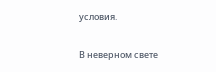условия.

В неверном свете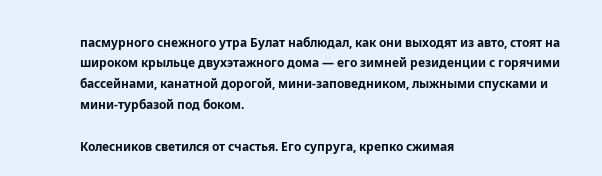пасмурного снежного утра Булат наблюдал, как они выходят из авто, стоят на широком крыльце двухэтажного дома — его зимней резиденции с горячими бассейнами, канатной дорогой, мини-заповедником, лыжными спусками и мини-турбазой под боком.

Колесников светился от счастья. Его супруга, крепко сжимая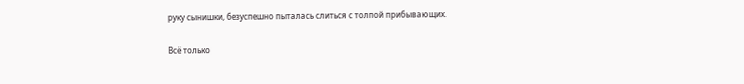руку сынишки, безуспешно пыталась слиться с толпой прибывающих.

Всё только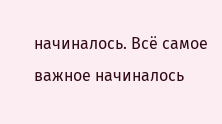начиналось. Всё самое важное начиналось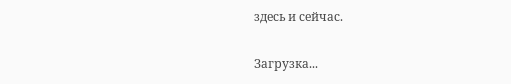здесь и сейчас.

Загрузка...